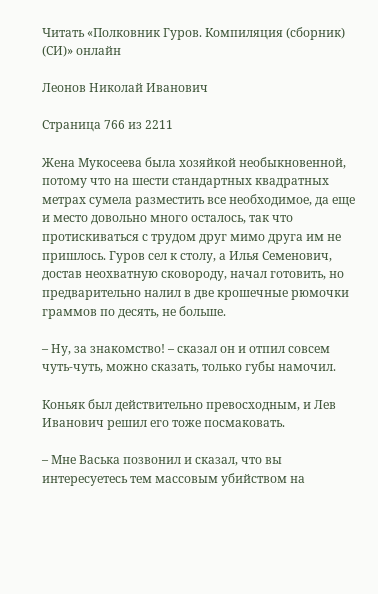Читать «Полковник Гуров. Компиляция (сборник) (СИ)» онлайн

Леонов Николай Иванович

Страница 766 из 2211

Жена Мукосеева была хозяйкой необыкновенной, потому что на шести стандартных квадратных метрах сумела разместить все необходимое, да еще и место довольно много осталось, так что протискиваться с трудом друг мимо друга им не пришлось. Гуров сел к столу, а Илья Семенович, достав неохватную сковороду, начал готовить, но предварительно налил в две крошечные рюмочки граммов по десять, не больше.

– Ну, за знакомство! – сказал он и отпил совсем чуть-чуть, можно сказать, только губы намочил.

Коньяк был действительно превосходным, и Лев Иванович решил его тоже посмаковать.

– Мне Васька позвонил и сказал, что вы интересуетесь тем массовым убийством на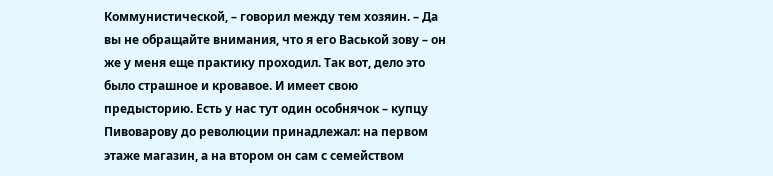Коммунистической, – говорил между тем хозяин. – Да вы не обращайте внимания, что я его Васькой зову – он же у меня еще практику проходил. Так вот, дело это было страшное и кровавое. И имеет свою предысторию. Есть у нас тут один особнячок – купцу Пивоварову до революции принадлежал: на первом этаже магазин, а на втором он сам с семейством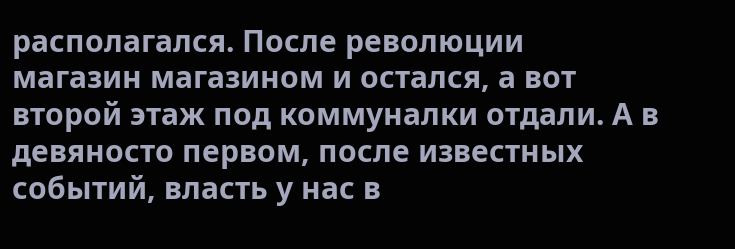располагался. После революции магазин магазином и остался, а вот второй этаж под коммуналки отдали. А в девяносто первом, после известных событий, власть у нас в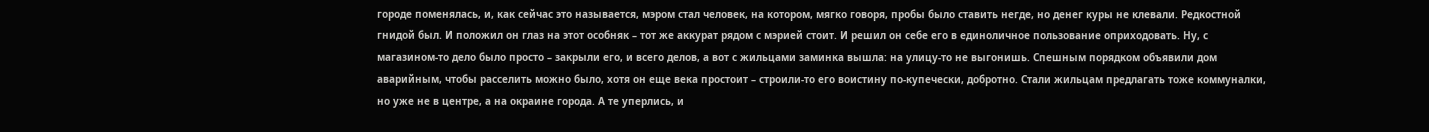городе поменялась, и, как сейчас это называется, мэром стал человек, на котором, мягко говоря, пробы было ставить негде, но денег куры не клевали. Редкостной гнидой был. И положил он глаз на этот особняк – тот же аккурат рядом с мэрией стоит. И решил он себе его в единоличное пользование оприходовать. Ну, с магазином-то дело было просто – закрыли его, и всего делов, а вот с жильцами заминка вышла: на улицу-то не выгонишь. Спешным порядком объявили дом аварийным, чтобы расселить можно было, хотя он еще века простоит – строили-то его воистину по-купечески, добротно. Стали жильцам предлагать тоже коммуналки, но уже не в центре, а на окраине города. А те уперлись, и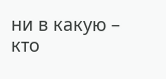ни в какую – кто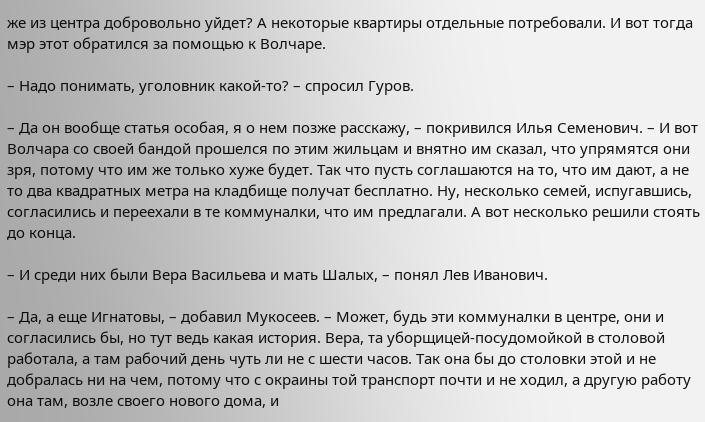же из центра добровольно уйдет? А некоторые квартиры отдельные потребовали. И вот тогда мэр этот обратился за помощью к Волчаре.

– Надо понимать, уголовник какой-то? – спросил Гуров.

– Да он вообще статья особая, я о нем позже расскажу, – покривился Илья Семенович. – И вот Волчара со своей бандой прошелся по этим жильцам и внятно им сказал, что упрямятся они зря, потому что им же только хуже будет. Так что пусть соглашаются на то, что им дают, а не то два квадратных метра на кладбище получат бесплатно. Ну, несколько семей, испугавшись, согласились и переехали в те коммуналки, что им предлагали. А вот несколько решили стоять до конца.

– И среди них были Вера Васильева и мать Шалых, – понял Лев Иванович.

– Да, а еще Игнатовы, – добавил Мукосеев. – Может, будь эти коммуналки в центре, они и согласились бы, но тут ведь какая история. Вера, та уборщицей-посудомойкой в столовой работала, а там рабочий день чуть ли не с шести часов. Так она бы до столовки этой и не добралась ни на чем, потому что с окраины той транспорт почти и не ходил, а другую работу она там, возле своего нового дома, и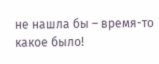не нашла бы – время-то какое было!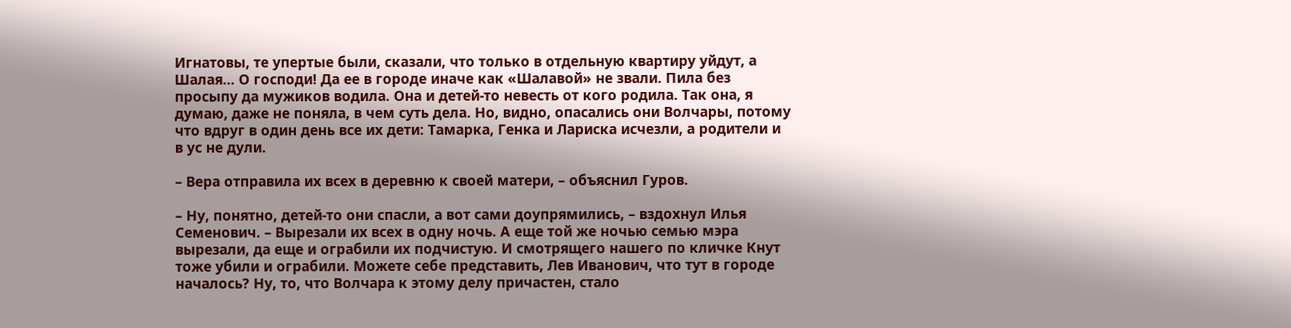Игнатовы, те упертые были, сказали, что только в отдельную квартиру уйдут, а Шалая… О господи! Да ее в городе иначе как «Шалавой» не звали. Пила без просыпу да мужиков водила. Она и детей-то невесть от кого родила. Так она, я думаю, даже не поняла, в чем суть дела. Но, видно, опасались они Волчары, потому что вдруг в один день все их дети: Тамарка, Генка и Лариска исчезли, а родители и в ус не дули.

– Вера отправила их всех в деревню к своей матери, – объяснил Гуров.

– Ну, понятно, детей-то они спасли, а вот сами доупрямились, – вздохнул Илья Семенович. – Вырезали их всех в одну ночь. А еще той же ночью семью мэра вырезали, да еще и ограбили их подчистую. И смотрящего нашего по кличке Кнут тоже убили и ограбили. Можете себе представить, Лев Иванович, что тут в городе началось? Ну, то, что Волчара к этому делу причастен, стало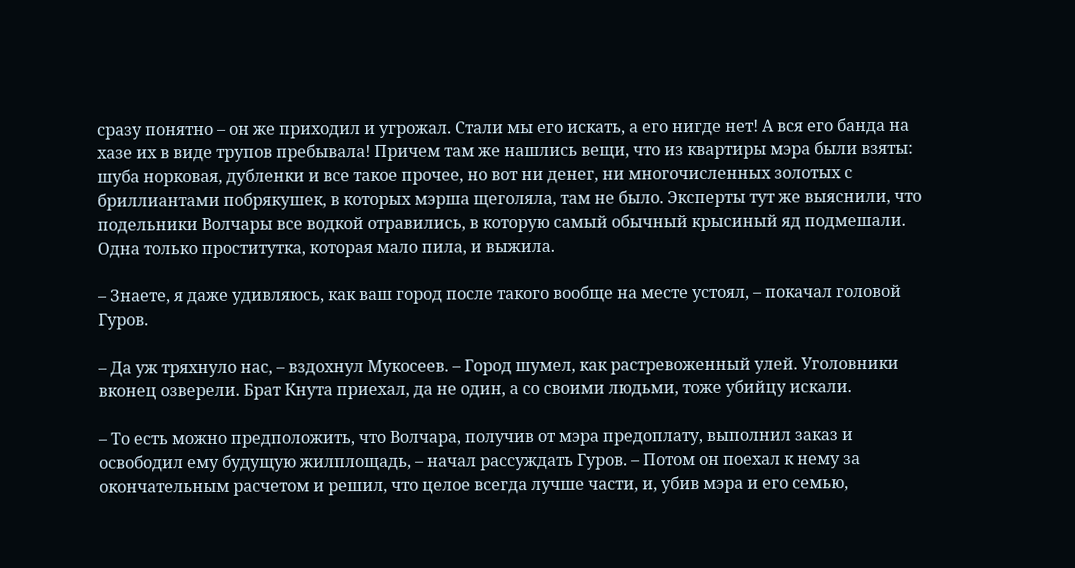сразу понятно – он же приходил и угрожал. Стали мы его искать, а его нигде нет! А вся его банда на хазе их в виде трупов пребывала! Причем там же нашлись вещи, что из квартиры мэра были взяты: шуба норковая, дубленки и все такое прочее, но вот ни денег, ни многочисленных золотых с бриллиантами побрякушек, в которых мэрша щеголяла, там не было. Эксперты тут же выяснили, что подельники Волчары все водкой отравились, в которую самый обычный крысиный яд подмешали. Одна только проститутка, которая мало пила, и выжила.

– Знаете, я даже удивляюсь, как ваш город после такого вообще на месте устоял, – покачал головой Гуров.

– Да уж тряхнуло нас, – вздохнул Мукосеев. – Город шумел, как растревоженный улей. Уголовники вконец озверели. Брат Кнута приехал, да не один, а со своими людьми, тоже убийцу искали.

– То есть можно предположить, что Волчара, получив от мэра предоплату, выполнил заказ и освободил ему будущую жилплощадь, – начал рассуждать Гуров. – Потом он поехал к нему за окончательным расчетом и решил, что целое всегда лучше части, и, убив мэра и его семью,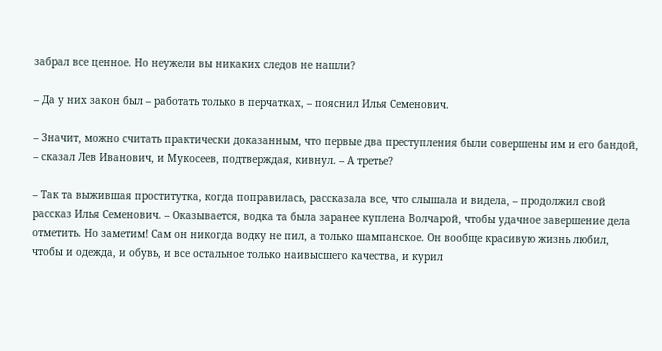забрал все ценное. Но неужели вы никаких следов не нашли?

– Да у них закон был – работать только в перчатках, – пояснил Илья Семенович.

– Значит, можно считать практически доказанным, что первые два преступления были совершены им и его бандой, – сказал Лев Иванович, и Мукосеев, подтверждая, кивнул. – А третье?

– Так та выжившая проститутка, когда поправилась, рассказала все, что слышала и видела, – продолжил свой рассказ Илья Семенович. – Оказывается, водка та была заранее куплена Волчарой, чтобы удачное завершение дела отметить. Но заметим! Сам он никогда водку не пил, а только шампанское. Он вообще красивую жизнь любил, чтобы и одежда, и обувь, и все остальное только наивысшего качества, и курил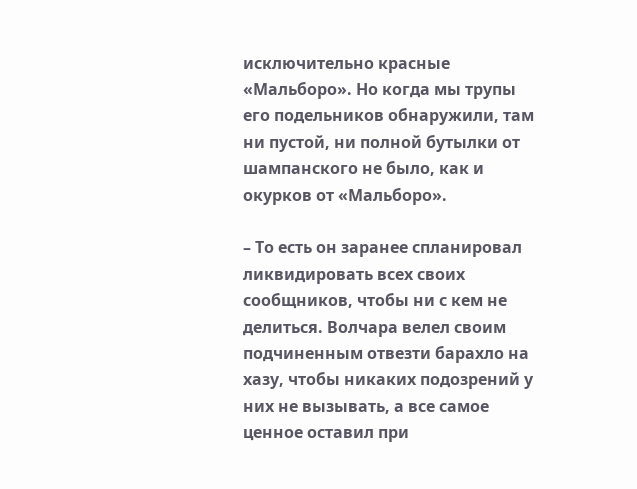исключительно красные «Мальборо». Но когда мы трупы его подельников обнаружили, там ни пустой, ни полной бутылки от шампанского не было, как и окурков от «Мальборо».

– То есть он заранее спланировал ликвидировать всех своих сообщников, чтобы ни с кем не делиться. Волчара велел своим подчиненным отвезти барахло на хазу, чтобы никаких подозрений у них не вызывать, а все самое ценное оставил при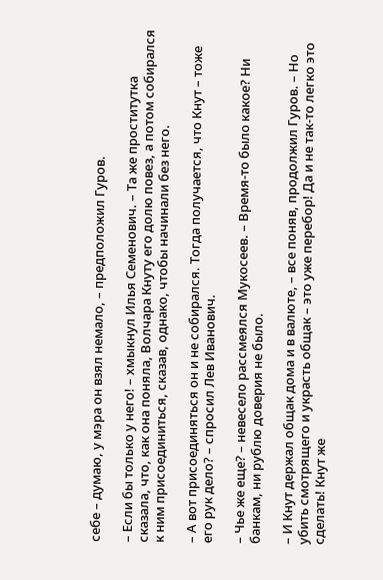себе – думаю, у мэра он взял немало, – предположил Гуров.

– Если бы только у него! – хмыкнул Илья Семенович. – Та же проститутка сказала, что, как она поняла, Волчара Кнуту его долю повез, а потом собирался к ним присоединиться, сказав, однако, чтобы начинали без него.

– А вот присоединяться он и не собирался. Тогда получается, что Кнут – тоже его рук дело? – спросил Лев Иванович.

– Чье же еще? – невесело рассмеялся Мукосеев. – Время-то было какое? Ни банкам, ни рублю доверия не было.

– И Кнут держал общак дома и в валюте, – все поняв, продолжил Гуров. – Но убить смотрящего и украсть общак – это уже перебор! Да и не так-то легко это сделать! Кнут же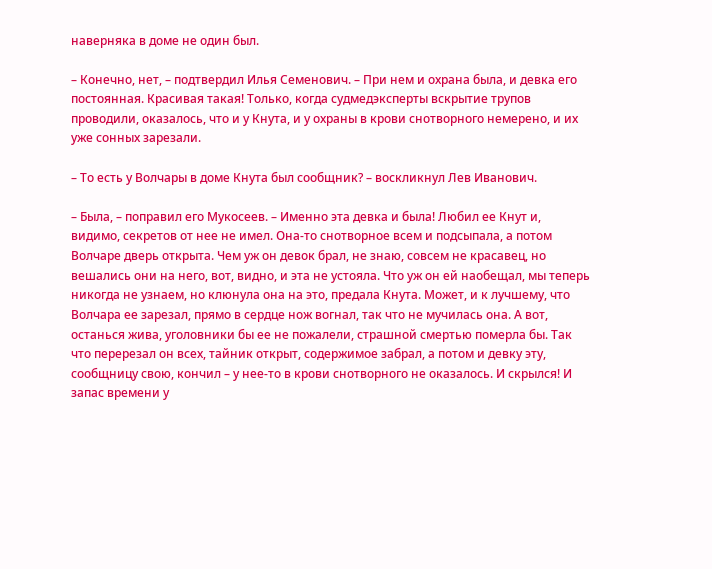наверняка в доме не один был.

– Конечно, нет, – подтвердил Илья Семенович. – При нем и охрана была, и девка его постоянная. Красивая такая! Только, когда судмедэксперты вскрытие трупов проводили, оказалось, что и у Кнута, и у охраны в крови снотворного немерено, и их уже сонных зарезали.

– То есть у Волчары в доме Кнута был сообщник? – воскликнул Лев Иванович.

– Была, – поправил его Мукосеев. – Именно эта девка и была! Любил ее Кнут и, видимо, секретов от нее не имел. Она-то снотворное всем и подсыпала, а потом Волчаре дверь открыта. Чем уж он девок брал, не знаю, совсем не красавец, но вешались они на него, вот, видно, и эта не устояла. Что уж он ей наобещал, мы теперь никогда не узнаем, но клюнула она на это, предала Кнута. Может, и к лучшему, что Волчара ее зарезал, прямо в сердце нож вогнал, так что не мучилась она. А вот, останься жива, уголовники бы ее не пожалели, страшной смертью померла бы. Так что перерезал он всех, тайник открыт, содержимое забрал, а потом и девку эту, сообщницу свою, кончил – у нее-то в крови снотворного не оказалось. И скрылся! И запас времени у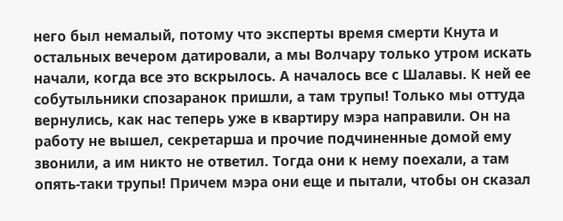него был немалый, потому что эксперты время смерти Кнута и остальных вечером датировали, а мы Волчару только утром искать начали, когда все это вскрылось. А началось все с Шалавы. К ней ее собутыльники спозаранок пришли, а там трупы! Только мы оттуда вернулись, как нас теперь уже в квартиру мэра направили. Он на работу не вышел, секретарша и прочие подчиненные домой ему звонили, а им никто не ответил. Тогда они к нему поехали, а там опять-таки трупы! Причем мэра они еще и пытали, чтобы он сказал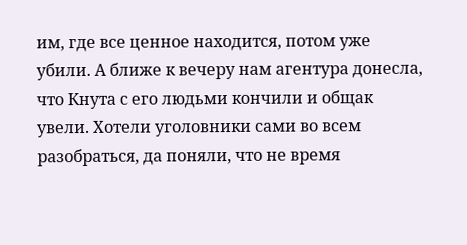им, где все ценное находится, потом уже убили. А ближе к вечеру нам агентура донесла, что Кнута с его людьми кончили и общак увели. Хотели уголовники сами во всем разобраться, да поняли, что не время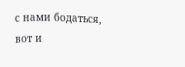с нами бодаться, вот и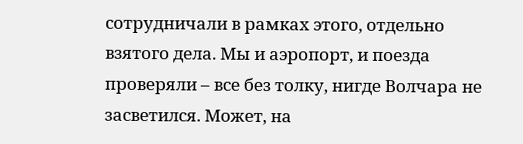сотрудничали в рамках этого, отдельно взятого дела. Мы и аэропорт, и поезда проверяли – все без толку, нигде Волчара не засветился. Может, на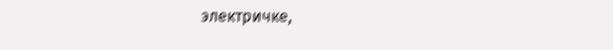электричке,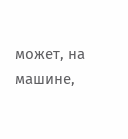может, на машине,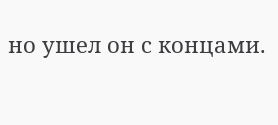но ушел он с концами.